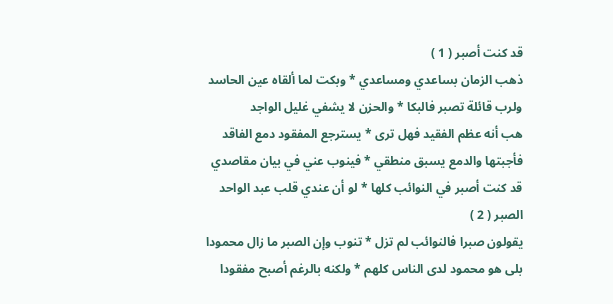قد كنت أصبر ( 1 )
ذهب الزمان بساعدي ومساعدي * وبكت لما ألقاه عين الحاسد
ولرب قائلة تصبر فالبكا * والحزن لا يشفي غليل الواجد
هب أنه عظم الفقيد فهل ترى * يسترجع المفقود دمع الفاقد
فأجبتها والدمع يسبق منطقي * فينوب عني في بيان مقاصدي
قد كنت أصبر في النوائب كلها * لو أن عندي قلب عبد الواحد
الصبر ( 2 )
يقولون صبرا فالنوائب لم تزل * تنوب وإن الصبر ما زال محمودا
بلى هو محمود لدى الناس كلهم * ولكنه بالرغم أصبح مفقودا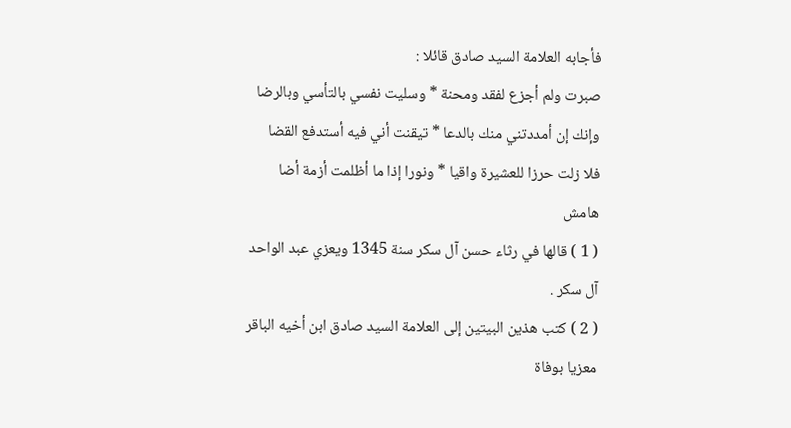فأجابه العلامة السيد صادق قائلا :
صبرت ولم أجزع لفقد ومحنة * وسليت نفسي بالتأسي وبالرضا
وإنك إن أمددتني منك بالدعا * تيقنت أني فيه أستدفع القضا
فلا زلت حرزا للعشيرة واقيا * ونورا إذا ما أظلمت أزمة أضا
هامش
( 1 ) قالها في رثاء حسن آل سكر سنة 1345 ويعزي عبد الواحد آل سكر .
( 2 ) كتب هذين البيتين إلى العلامة السيد صادق ابن أخيه الباقر معزيا بوفاة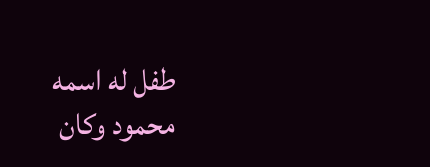طفل له اسمه
محمود وكان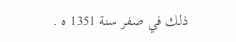ذلك في صفر سنة 1351 ه .